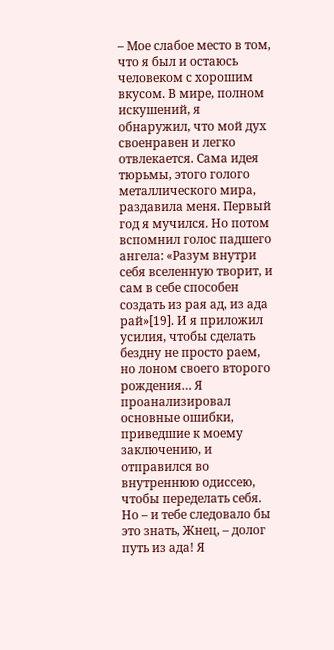– Мое слабое место в том, что я был и остаюсь человеком с хорошим вкусом. В мире, полном искушений, я обнаружил, что мой дух своенравен и легко отвлекается. Сама идея тюрьмы, этого голого металлического мира, раздавила меня. Первый год я мучился. Но потом вспомнил голос падшего ангела: «Разум внутри себя вселенную творит, и сам в себе способен создать из рая ад, из ада рай»[19]. И я приложил усилия, чтобы сделать бездну не просто раем, но лоном своего второго рождения… Я проанализировал основные ошибки, приведшие к моему заключению, и отправился во внутреннюю одиссею, чтобы переделать себя. Но – и тебе следовало бы это знать, Жнец, – долог путь из ада! Я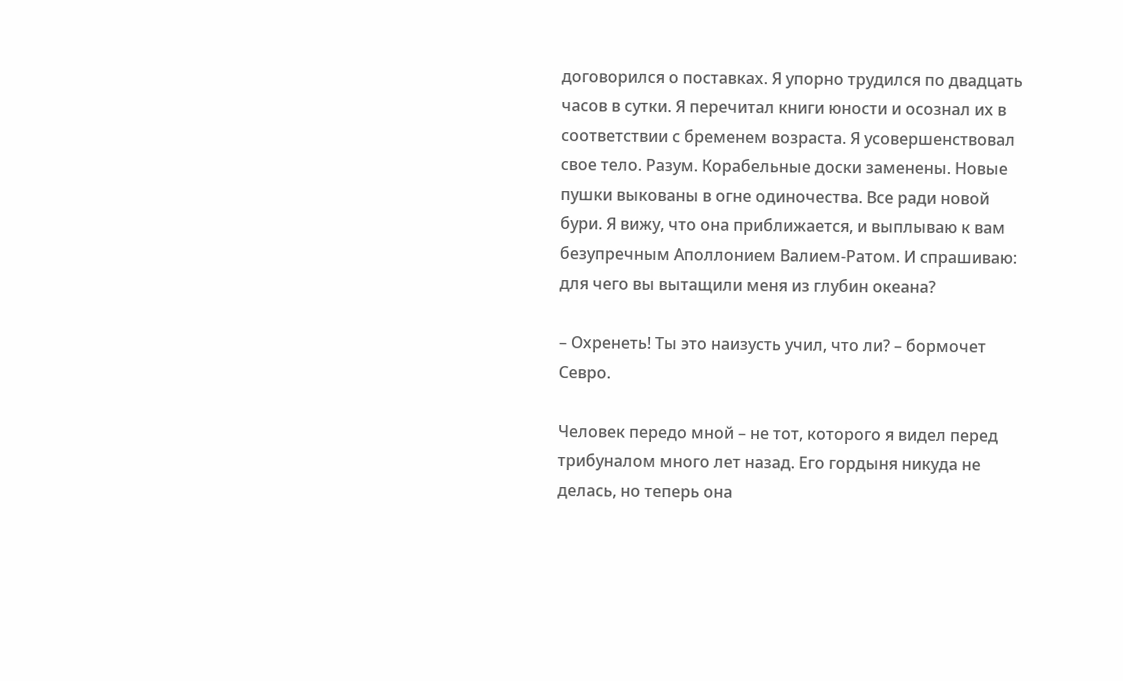договорился о поставках. Я упорно трудился по двадцать часов в сутки. Я перечитал книги юности и осознал их в соответствии с бременем возраста. Я усовершенствовал свое тело. Разум. Корабельные доски заменены. Новые пушки выкованы в огне одиночества. Все ради новой бури. Я вижу, что она приближается, и выплываю к вам безупречным Аполлонием Валием-Ратом. И спрашиваю: для чего вы вытащили меня из глубин океана?

– Охренеть! Ты это наизусть учил, что ли? – бормочет Севро.

Человек передо мной – не тот, которого я видел перед трибуналом много лет назад. Его гордыня никуда не делась, но теперь она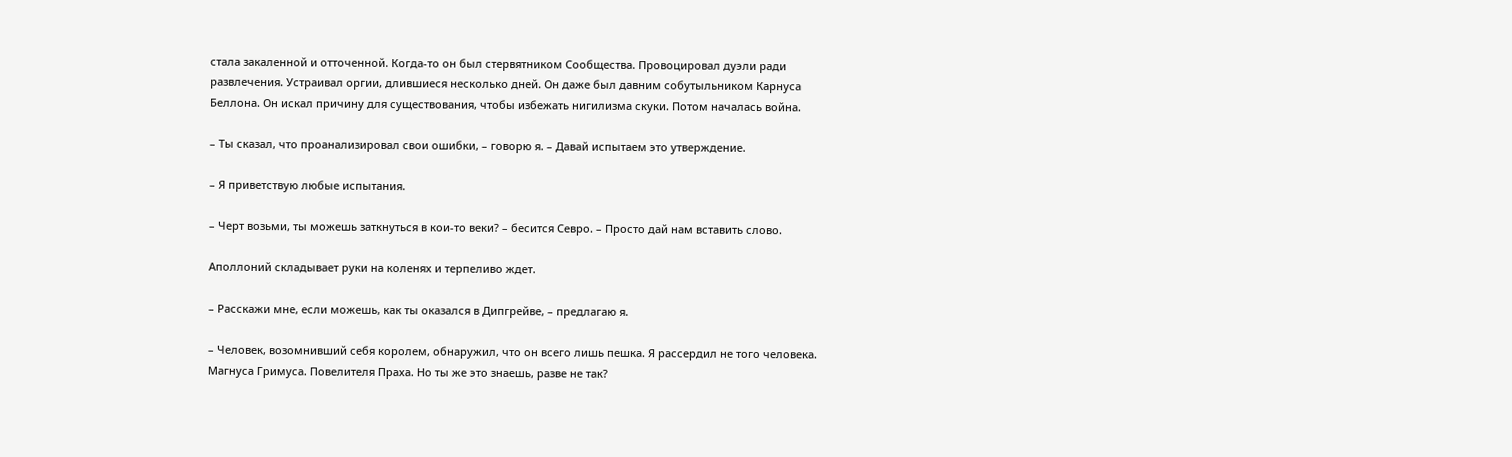стала закаленной и отточенной. Когда-то он был стервятником Сообщества. Провоцировал дуэли ради развлечения. Устраивал оргии, длившиеся несколько дней. Он даже был давним собутыльником Карнуса Беллона. Он искал причину для существования, чтобы избежать нигилизма скуки. Потом началась война.

– Ты сказал, что проанализировал свои ошибки, – говорю я. – Давай испытаем это утверждение.

– Я приветствую любые испытания.

– Черт возьми, ты можешь заткнуться в кои-то веки? – бесится Севро. – Просто дай нам вставить слово.

Аполлоний складывает руки на коленях и терпеливо ждет.

– Расскажи мне, если можешь, как ты оказался в Дипгрейве, – предлагаю я.

– Человек, возомнивший себя королем, обнаружил, что он всего лишь пешка. Я рассердил не того человека. Магнуса Гримуса. Повелителя Праха. Но ты же это знаешь, разве не так?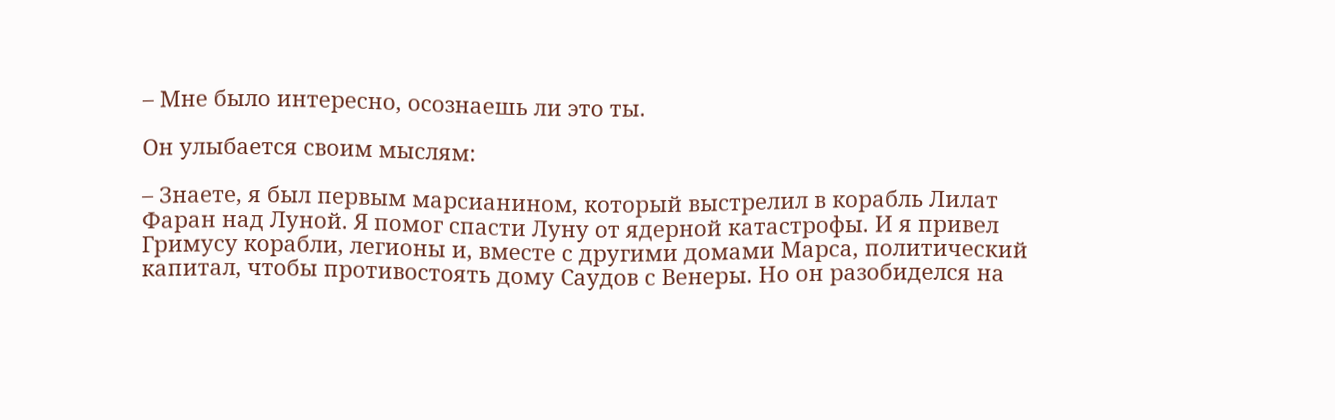– Мне было интересно, осознаешь ли это ты.

Он улыбается своим мыслям:

– Знаете, я был первым марсианином, который выстрелил в корабль Лилат Фаран над Луной. Я помог спасти Луну от ядерной катастрофы. И я привел Гримусу корабли, легионы и, вместе с другими домами Марса, политический капитал, чтобы противостоять дому Саудов с Венеры. Но он разобиделся на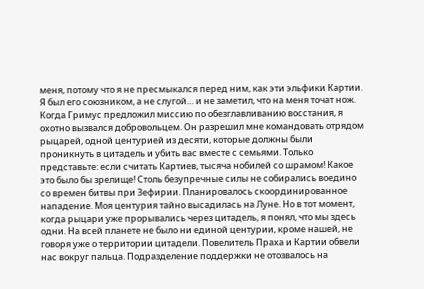меня, потому что я не пресмыкался перед ним, как эти эльфики Картии. Я был его союзником, а не слугой… и не заметил, что на меня точат нож. Когда Гримус предложил миссию по обезглавливанию восстания, я охотно вызвался добровольцем. Он разрешил мне командовать отрядом рыцарей, одной центурией из десяти, которые должны были проникнуть в цитадель и убить вас вместе с семьями. Только представьте: если считать Картиев, тысяча нобилей со шрамом! Какое это было бы зрелище! Столь безупречные силы не собирались воедино со времен битвы при Зефирии. Планировалось скоординированное нападение. Моя центурия тайно высадилась на Луне. Но в тот момент, когда рыцари уже прорывались через цитадель, я понял, что мы здесь одни. На всей планете не было ни единой центурии, кроме нашей, не говоря уже о территории цитадели. Повелитель Праха и Картии обвели нас вокруг пальца. Подразделение поддержки не отозвалось на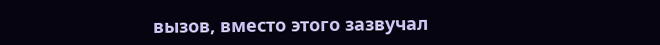вызов, вместо этого зазвучал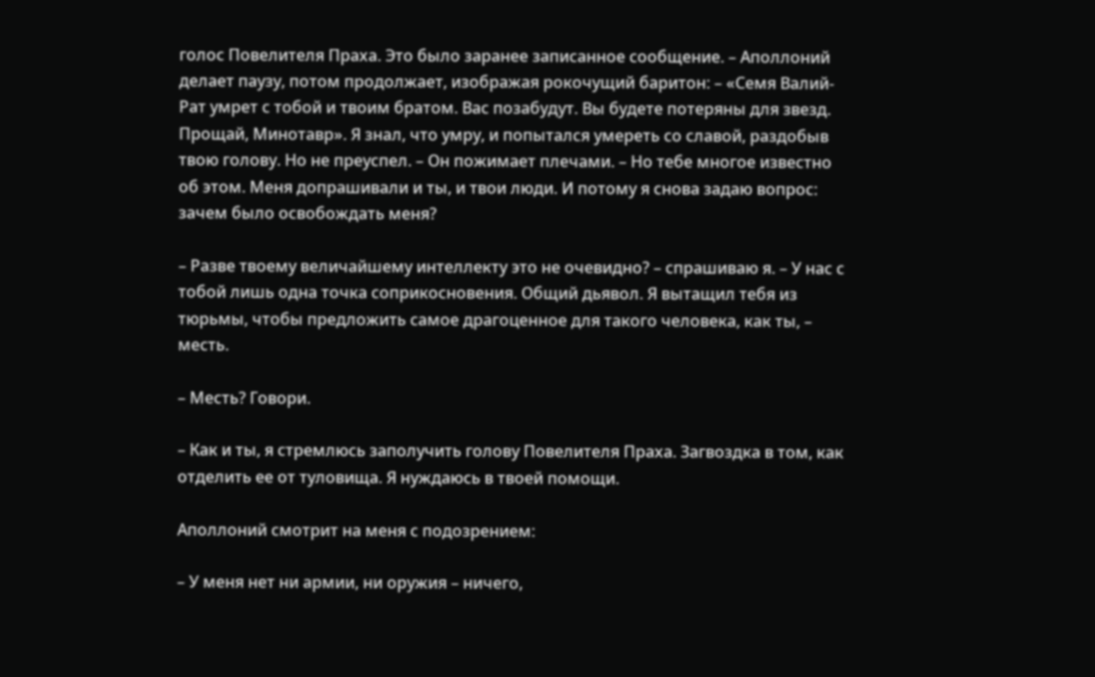голос Повелителя Праха. Это было заранее записанное сообщение. – Аполлоний делает паузу, потом продолжает, изображая рокочущий баритон: – «Семя Валий-Рат умрет с тобой и твоим братом. Вас позабудут. Вы будете потеряны для звезд. Прощай, Минотавр». Я знал, что умру, и попытался умереть со славой, раздобыв твою голову. Но не преуспел. – Он пожимает плечами. – Но тебе многое известно об этом. Меня допрашивали и ты, и твои люди. И потому я снова задаю вопрос: зачем было освобождать меня?

– Разве твоему величайшему интеллекту это не очевидно? – спрашиваю я. – У нас с тобой лишь одна точка соприкосновения. Общий дьявол. Я вытащил тебя из тюрьмы, чтобы предложить самое драгоценное для такого человека, как ты, – месть.

– Месть? Говори.

– Как и ты, я стремлюсь заполучить голову Повелителя Праха. Загвоздка в том, как отделить ее от туловища. Я нуждаюсь в твоей помощи.

Аполлоний смотрит на меня с подозрением:

– У меня нет ни армии, ни оружия – ничего,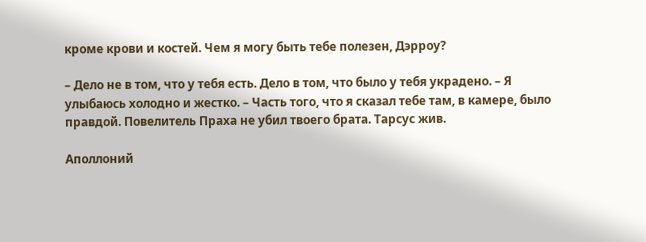кроме крови и костей. Чем я могу быть тебе полезен, Дэрроу?

– Дело не в том, что у тебя есть. Дело в том, что было у тебя украдено. – Я улыбаюсь холодно и жестко. – Часть того, что я сказал тебе там, в камере, было правдой. Повелитель Праха не убил твоего брата. Тарсус жив.

Аполлоний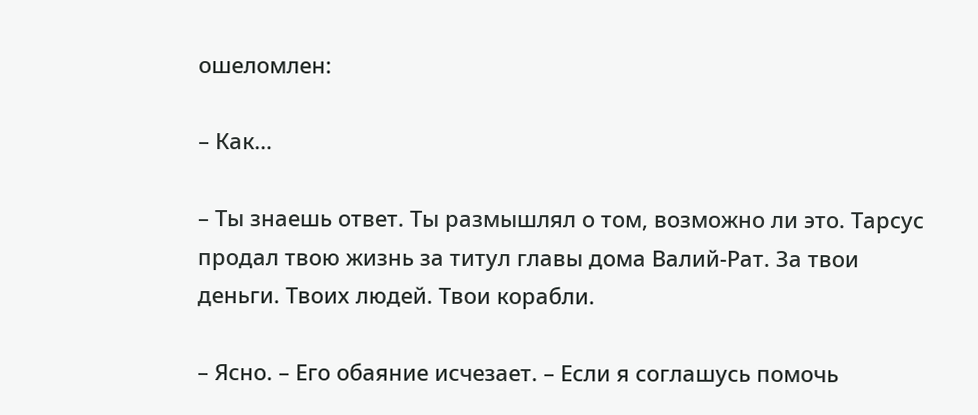ошеломлен:

– Как…

– Ты знаешь ответ. Ты размышлял о том, возможно ли это. Тарсус продал твою жизнь за титул главы дома Валий-Рат. За твои деньги. Твоих людей. Твои корабли.

– Ясно. – Его обаяние исчезает. – Если я соглашусь помочь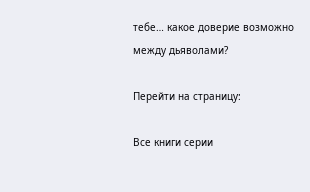тебе… какое доверие возможно между дьяволами?

Перейти на страницу:

Все книги серии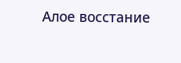Алое восстание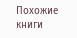Похожие книги